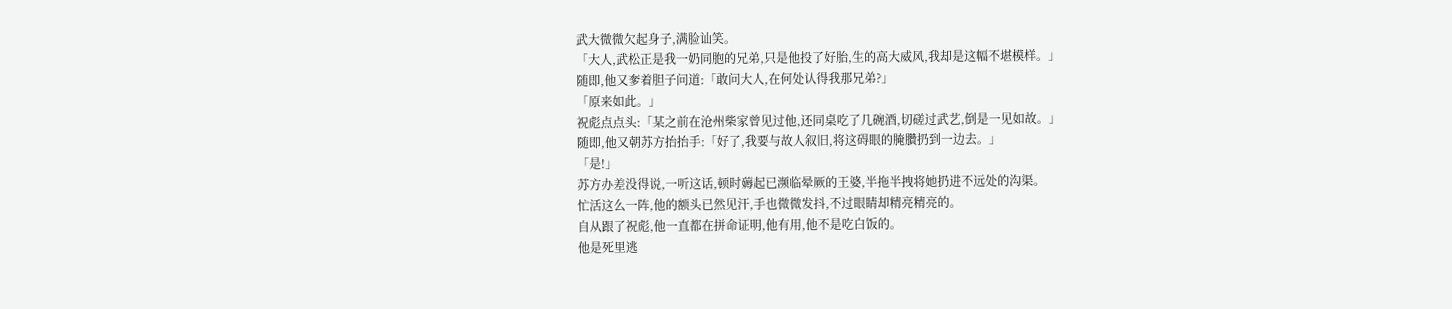武大微微欠起身子,满脸讪笑。
「大人,武松正是我一奶同胞的兄弟,只是他投了好胎,生的高大威风,我却是这幅不堪模样。」
随即,他又奓着胆子问道:「敢问大人,在何处认得我那兄弟?」
「原来如此。」
祝彪点点头:「某之前在沧州柴家曾见过他,还同桌吃了几碗酒,切磋过武艺,倒是一见如故。」
随即,他又朝苏方抬抬手:「好了,我要与故人叙旧,将这碍眼的腌臢扔到一边去。」
「是!」
苏方办差没得说,一听这话,顿时薅起已濒临晕厥的王婆,半拖半拽将她扔进不远处的沟渠。
忙活这么一阵,他的额头已然见汗,手也微微发抖,不过眼睛却精亮精亮的。
自从跟了祝彪,他一直都在拼命证明,他有用,他不是吃白饭的。
他是死里逃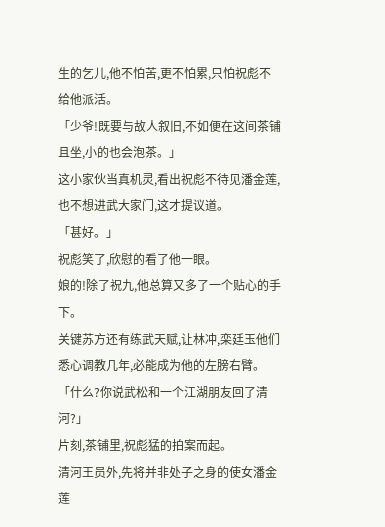生的乞儿,他不怕苦,更不怕累,只怕祝彪不给他派活。
「少爷!既要与故人叙旧,不如便在这间茶铺且坐,小的也会泡茶。」
这小家伙当真机灵,看出祝彪不待见潘金莲,也不想进武大家门,这才提议道。
「甚好。」
祝彪笑了,欣慰的看了他一眼。
娘的!除了祝九,他总算又多了一个贴心的手下。
关键苏方还有练武天赋,让林冲,栾廷玉他们悉心调教几年,必能成为他的左膀右臂。
「什么?你说武松和一个江湖朋友回了清河?」
片刻,茶铺里,祝彪猛的拍案而起。
清河王员外,先将并非处子之身的使女潘金莲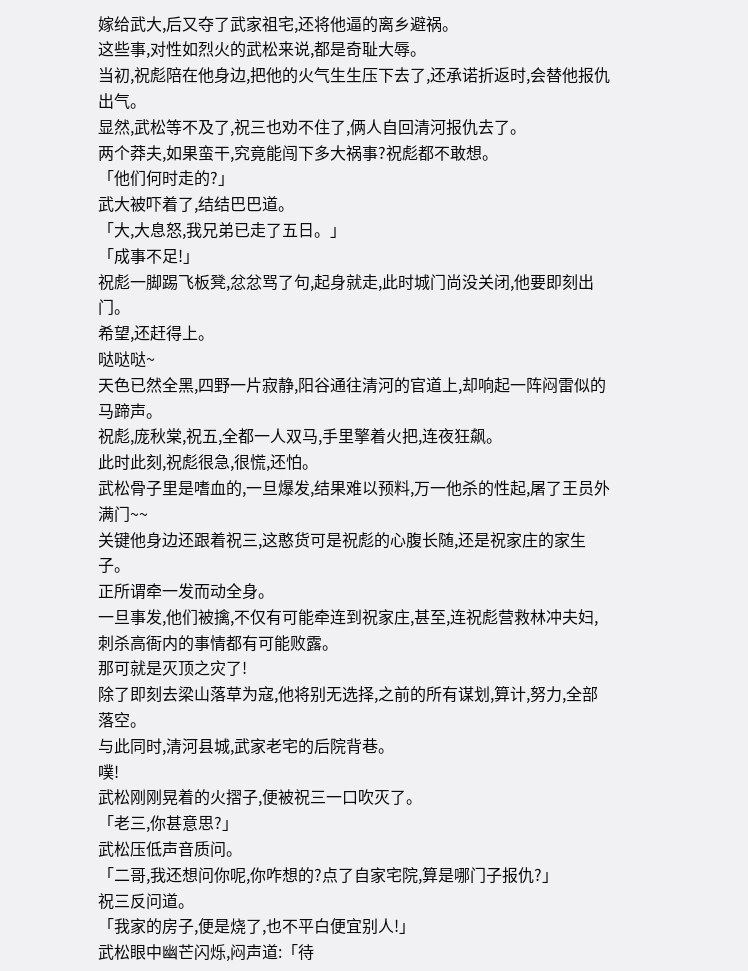嫁给武大,后又夺了武家祖宅,还将他逼的离乡避祸。
这些事,对性如烈火的武松来说,都是奇耻大辱。
当初,祝彪陪在他身边,把他的火气生生压下去了,还承诺折返时,会替他报仇出气。
显然,武松等不及了,祝三也劝不住了,俩人自回清河报仇去了。
两个莽夫,如果蛮干,究竟能闯下多大祸事?祝彪都不敢想。
「他们何时走的?」
武大被吓着了,结结巴巴道。
「大,大息怒,我兄弟已走了五日。」
「成事不足!」
祝彪一脚踢飞板凳,忿忿骂了句,起身就走,此时城门尚没关闭,他要即刻出门。
希望,还赶得上。
哒哒哒~
天色已然全黑,四野一片寂静,阳谷通往清河的官道上,却响起一阵闷雷似的马蹄声。
祝彪,庞秋棠,祝五,全都一人双马,手里擎着火把,连夜狂飙。
此时此刻,祝彪很急,很慌,还怕。
武松骨子里是嗜血的,一旦爆发,结果难以预料,万一他杀的性起,屠了王员外满门~~
关键他身边还跟着祝三,这憨货可是祝彪的心腹长随,还是祝家庄的家生子。
正所谓牵一发而动全身。
一旦事发,他们被擒,不仅有可能牵连到祝家庄,甚至,连祝彪营救林冲夫妇,刺杀高衙内的事情都有可能败露。
那可就是灭顶之灾了!
除了即刻去梁山落草为寇,他将别无选择,之前的所有谋划,算计,努力,全部落空。
与此同时,清河县城,武家老宅的后院背巷。
噗!
武松刚刚晃着的火摺子,便被祝三一口吹灭了。
「老三,你甚意思?」
武松压低声音质问。
「二哥,我还想问你呢,你咋想的?点了自家宅院,算是哪门子报仇?」
祝三反问道。
「我家的房子,便是烧了,也不平白便宜别人!」
武松眼中幽芒闪烁,闷声道:「待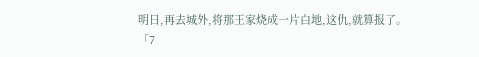明日,再去城外,将那王家烧成一片白地,这仇,就算报了。
「7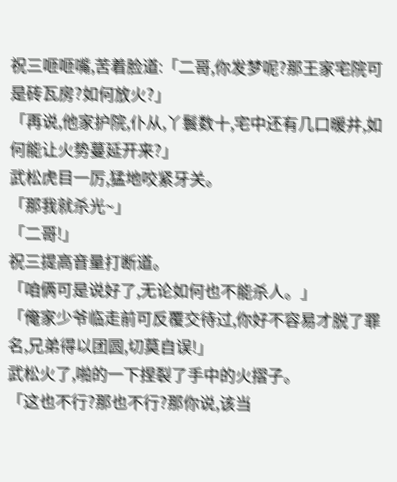祝三咂咂嘴,苦着脸道:「二哥,你发梦呢?那王家宅院可是砖瓦房?如何放火?」
「再说,他家护院,仆从,丫鬟数十,宅中还有几口暖井,如何能让火势蔓延开来?」
武松虎目一厉,猛地咬紧牙关。
「那我就杀光~」
「二哥!」
祝三提高音量打断道。
「咱俩可是说好了,无论如何也不能杀人。」
「俺家少爷临走前可反覆交待过,你好不容易才脱了罪名,兄弟得以团圆,切莫自误!」
武松火了,啪的一下捏裂了手中的火摺子。
「这也不行?那也不行?那你说,该当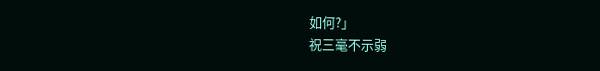如何?」
祝三毫不示弱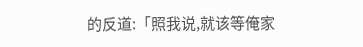的反道:「照我说,就该等俺家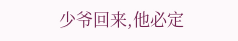少爷回来,他必定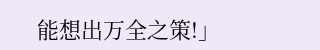能想出万全之策!」